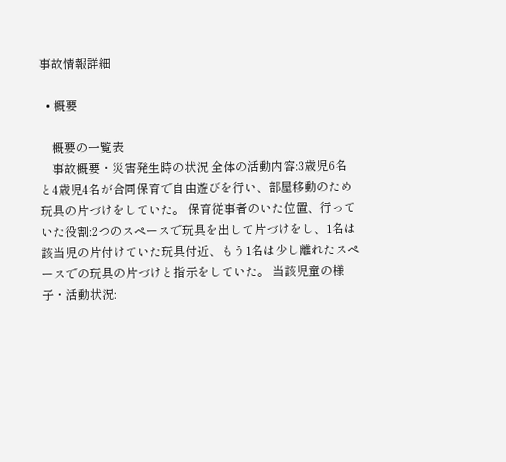事故情報詳細

  • 概要

    概要の一覧表
    事故概要・災害発生時の状況 全体の活動内容:3歳児6名と4歳児4名が合同保育で自由遊びを行い、部屋移動のため玩具の片づけをしていた。 保育従事者のいた位置、行っていた役割:2つのスペースで玩具を出して片づけをし、1名は該当児の片付けていた玩具付近、もう1名は少し離れたスペースでの玩具の片づけと指示をしていた。 当該児童の様子・活動状況: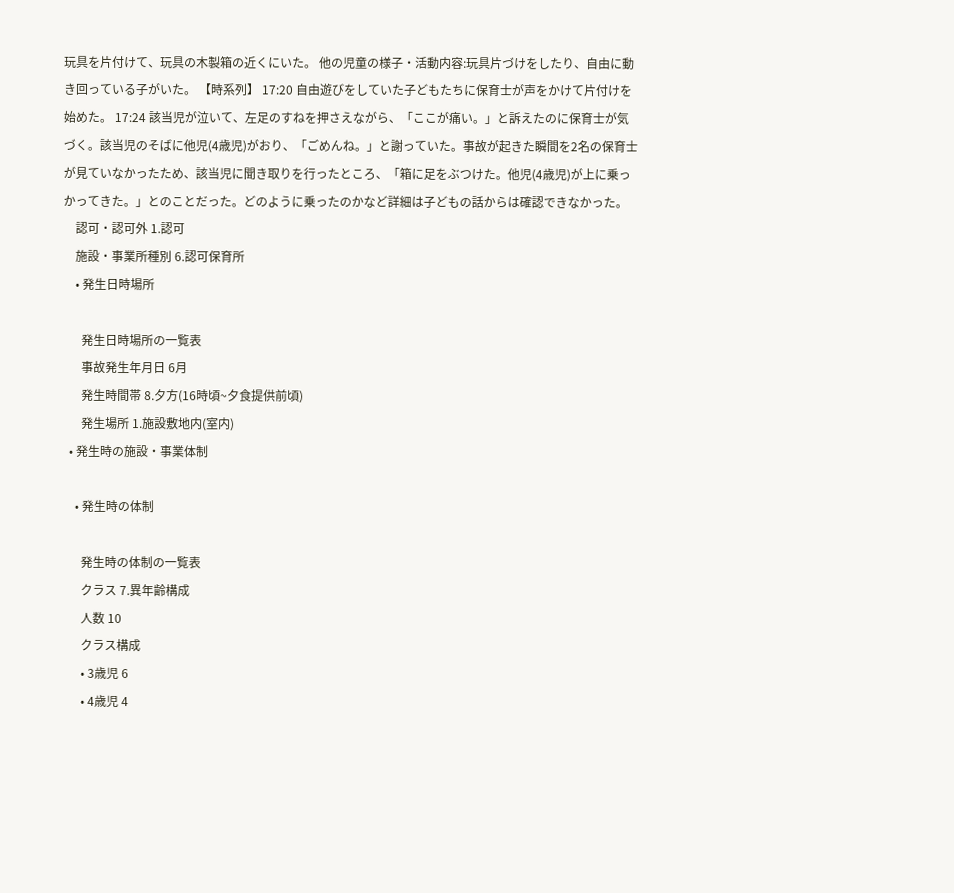玩具を片付けて、玩具の木製箱の近くにいた。 他の児童の様子・活動内容:玩具片づけをしたり、自由に動き回っている子がいた。 【時系列】 17:20 自由遊びをしていた子どもたちに保育士が声をかけて片付けを始めた。 17:24 該当児が泣いて、左足のすねを押さえながら、「ここが痛い。」と訴えたのに保育士が気づく。該当児のそばに他児(4歳児)がおり、「ごめんね。」と謝っていた。事故が起きた瞬間を2名の保育士が見ていなかったため、該当児に聞き取りを行ったところ、「箱に足をぶつけた。他児(4歳児)が上に乗っかってきた。」とのことだった。どのように乗ったのかなど詳細は子どもの話からは確認できなかった。
    認可・認可外 1.認可
    施設・事業所種別 6.認可保育所
    • 発生日時場所

      発生日時場所の一覧表
      事故発生年月日 6月
      発生時間帯 8.夕方(16時頃~夕食提供前頃)
      発生場所 1.施設敷地内(室内)
  • 発生時の施設・事業体制

    • 発生時の体制

      発生時の体制の一覧表
      クラス 7.異年齢構成
      人数 10
      クラス構成
      • 3歳児 6
      • 4歳児 4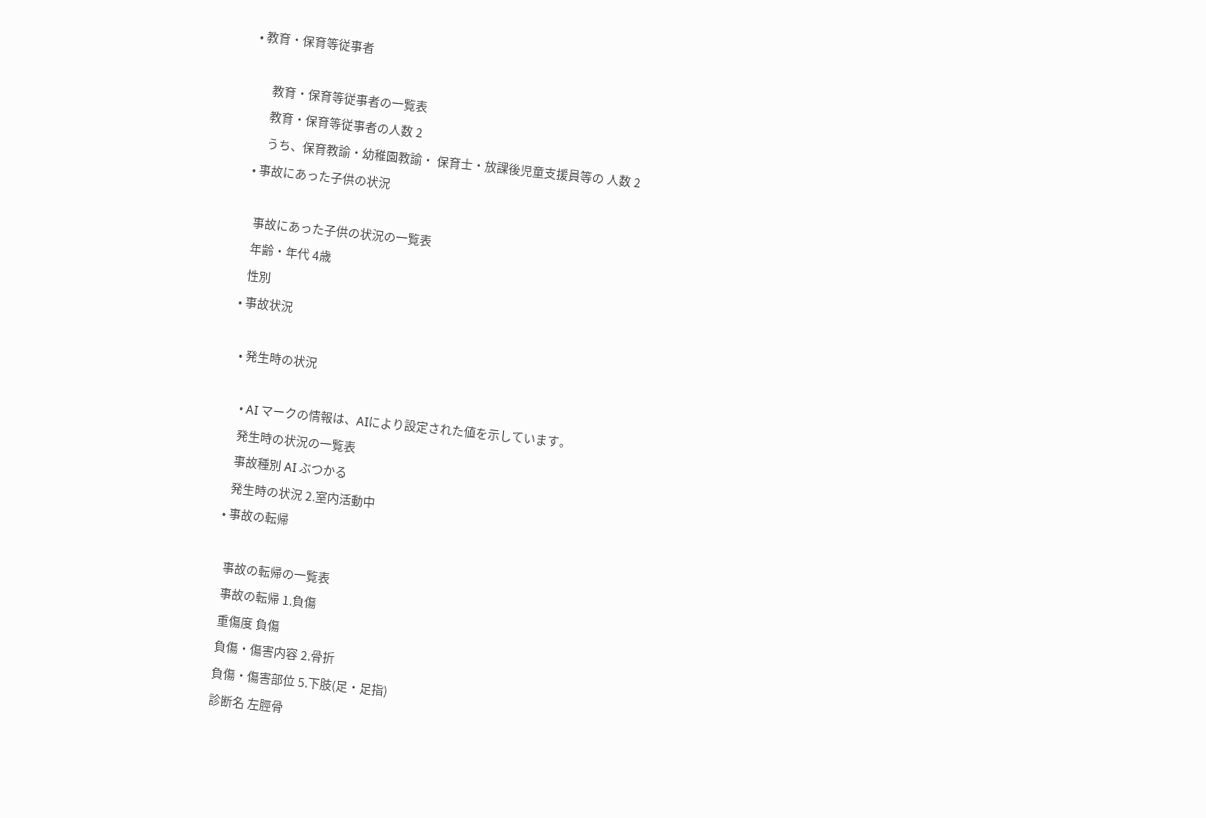• 教育・保育等従事者

      教育・保育等従事者の一覧表
      教育・保育等従事者の人数 2
      うち、保育教諭・幼稚園教諭・ 保育士・放課後児童支援員等の 人数 2
  • 事故にあった子供の状況

    事故にあった子供の状況の一覧表
    年齢・年代 4歳
    性別
  • 事故状況

    • 発生時の状況

      • AI マークの情報は、AIにより設定された値を示しています。
      発生時の状況の一覧表
      事故種別 AI ぶつかる
      発生時の状況 2.室内活動中
    • 事故の転帰

      事故の転帰の一覧表
      事故の転帰 1.負傷
      重傷度 負傷
      負傷・傷害内容 2.骨折
      負傷・傷害部位 5.下肢(足・足指)
      診断名 左脛骨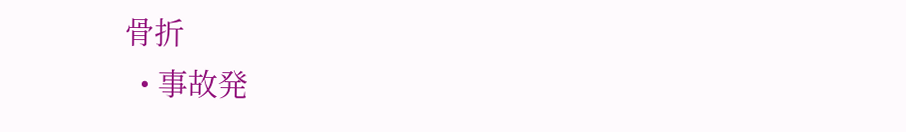骨折
  • 事故発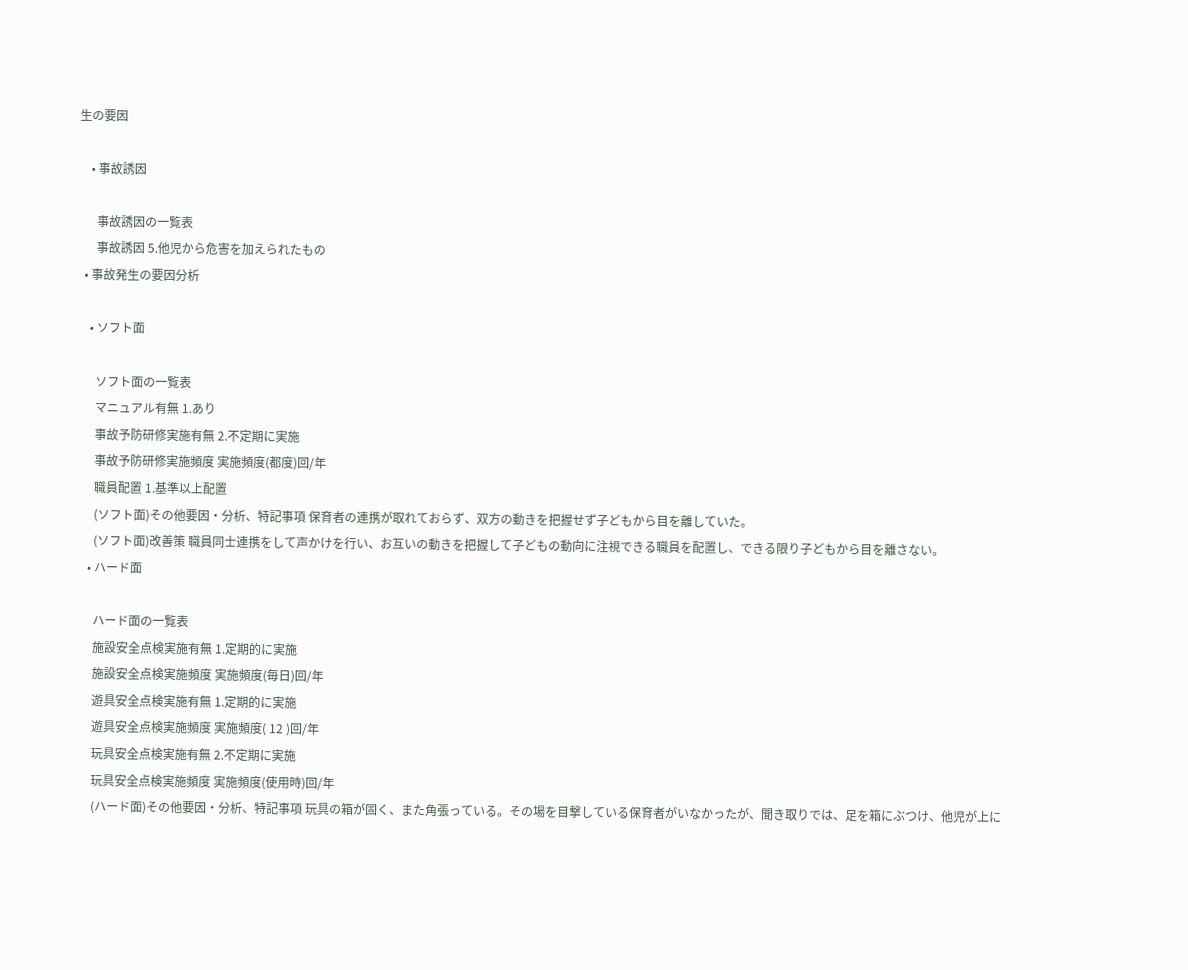生の要因

    • 事故誘因

      事故誘因の一覧表
      事故誘因 5.他児から危害を加えられたもの
  • 事故発生の要因分析

    • ソフト面

      ソフト面の一覧表
      マニュアル有無 1.あり
      事故予防研修実施有無 2.不定期に実施
      事故予防研修実施頻度 実施頻度(都度)回/年
      職員配置 1.基準以上配置
      (ソフト面)その他要因・分析、特記事項 保育者の連携が取れておらず、双方の動きを把握せず子どもから目を離していた。
      (ソフト面)改善策 職員同士連携をして声かけを行い、お互いの動きを把握して子どもの動向に注視できる職員を配置し、できる限り子どもから目を離さない。
    • ハード面

      ハード面の一覧表
      施設安全点検実施有無 1.定期的に実施
      施設安全点検実施頻度 実施頻度(毎日)回/年
      遊具安全点検実施有無 1.定期的に実施
      遊具安全点検実施頻度 実施頻度( 12 )回/年
      玩具安全点検実施有無 2.不定期に実施
      玩具安全点検実施頻度 実施頻度(使用時)回/年
      (ハード面)その他要因・分析、特記事項 玩具の箱が固く、また角張っている。その場を目撃している保育者がいなかったが、聞き取りでは、足を箱にぶつけ、他児が上に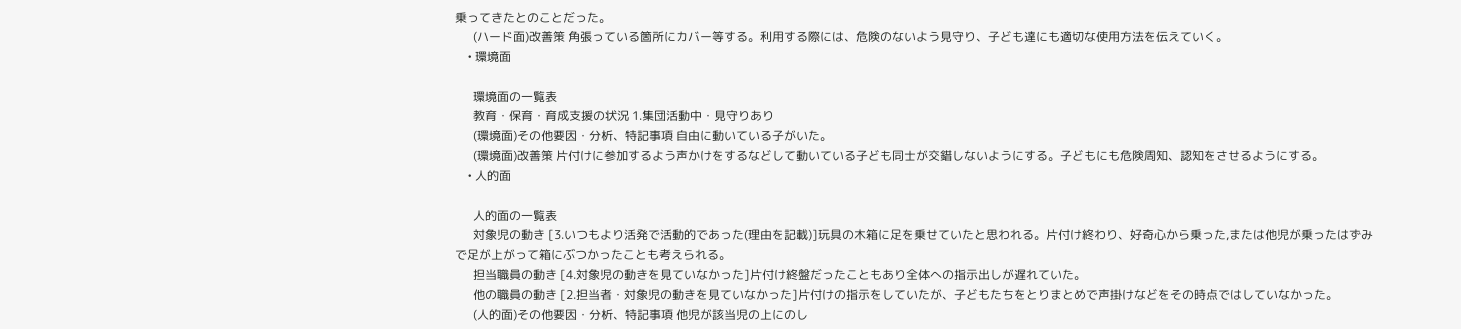乗ってきたとのことだった。
      (ハード面)改善策 角張っている箇所にカバー等する。利用する際には、危険のないよう見守り、子ども達にも適切な使用方法を伝えていく。
    • 環境面

      環境面の一覧表
      教育・保育・育成支援の状況 1.集団活動中・見守りあり
      (環境面)その他要因・分析、特記事項 自由に動いている子がいた。
      (環境面)改善策 片付けに参加するよう声かけをするなどして動いている子ども同士が交錯しないようにする。子どもにも危険周知、認知をさせるようにする。
    • 人的面

      人的面の一覧表
      対象児の動き [3.いつもより活発で活動的であった(理由を記載)]玩具の木箱に足を乗せていたと思われる。片付け終わり、好奇心から乗った,または他児が乗ったはずみで足が上がって箱にぶつかったことも考えられる。
      担当職員の動き [4.対象児の動きを見ていなかった]片付け終盤だったこともあり全体への指示出しが遅れていた。
      他の職員の動き [2.担当者・対象児の動きを見ていなかった]片付けの指示をしていたが、子どもたちをとりまとめで声掛けなどをその時点ではしていなかった。
      (人的面)その他要因・分析、特記事項 他児が該当児の上にのし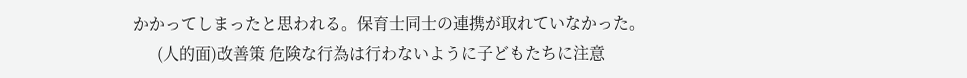かかってしまったと思われる。保育士同士の連携が取れていなかった。
      (人的面)改善策 危険な行為は行わないように子どもたちに注意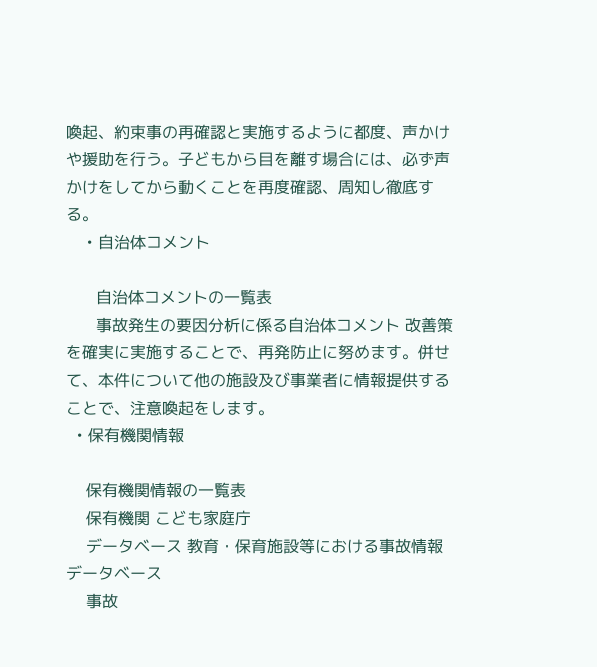喚起、約束事の再確認と実施するように都度、声かけや援助を行う。子どもから目を離す場合には、必ず声かけをしてから動くことを再度確認、周知し徹底する。
    • 自治体コメント

      自治体コメントの一覧表
      事故発生の要因分析に係る自治体コメント 改善策を確実に実施することで、再発防止に努めます。併せて、本件について他の施設及び事業者に情報提供することで、注意喚起をします。
  • 保有機関情報

    保有機関情報の一覧表
    保有機関 こども家庭庁
    データベース 教育・保育施設等における事故情報データベース
    事故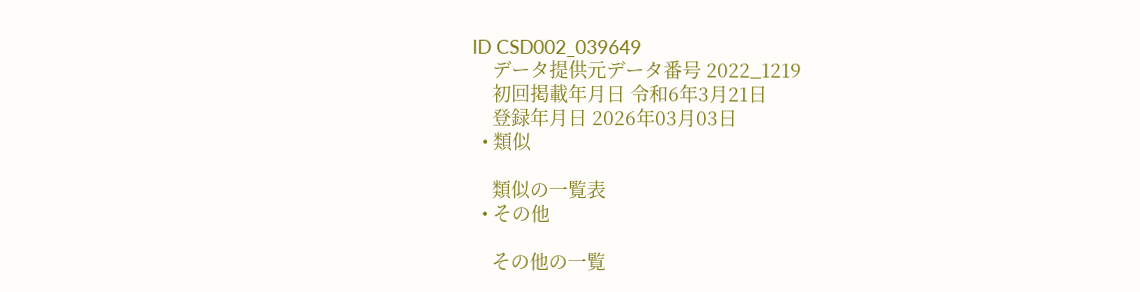ID CSD002_039649
    データ提供元データ番号 2022_1219
    初回掲載年月日 令和6年3月21日
    登録年月日 2026年03月03日
  • 類似

    類似の一覧表
  • その他

    その他の一覧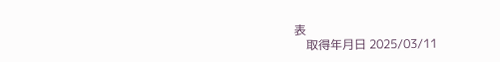表
    取得年月日 2025/03/11